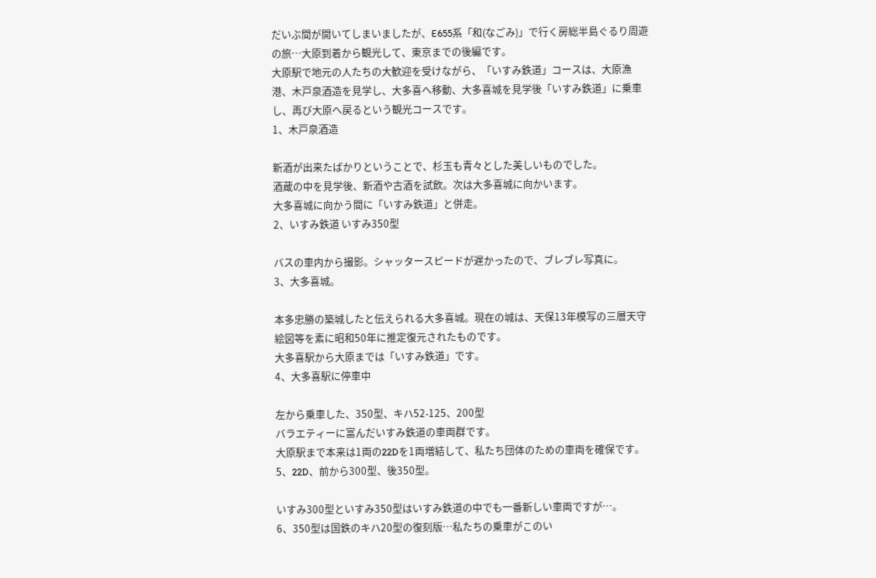だいぶ間が開いてしまいましたが、E655系「和(なごみ)」で行く房総半島ぐるり周遊の旅…大原到着から観光して、東京までの後編です。
大原駅で地元の人たちの大歓迎を受けながら、「いすみ鉄道」コースは、大原漁港、木戸泉酒造を見学し、大多喜へ移動、大多喜城を見学後「いすみ鉄道」に乗車し、再び大原へ戻るという観光コースです。
1、木戸泉酒造

新酒が出来たばかりということで、杉玉も青々とした美しいものでした。
酒蔵の中を見学後、新酒や古酒を試飲。次は大多喜城に向かいます。
大多喜城に向かう間に「いすみ鉄道」と併走。
2、いすみ鉄道 いすみ350型

バスの車内から撮影。シャッタースピードが遅かったので、ブレブレ写真に。
3、大多喜城。

本多忠勝の築城したと伝えられる大多喜城。現在の城は、天保13年模写の三層天守絵図等を素に昭和50年に推定復元されたものです。
大多喜駅から大原までは「いすみ鉄道」です。
4、大多喜駅に停車中

左から乗車した、350型、キハ52-125、200型
バラエティーに富んだいすみ鉄道の車両群です。
大原駅まで本来は1両の22Dを1両増結して、私たち団体のための車両を確保です。
5、22D、前から300型、後350型。

いすみ300型といすみ350型はいすみ鉄道の中でも一番新しい車両ですが…。
6、350型は国鉄のキハ20型の復刻版…私たちの乗車がこのい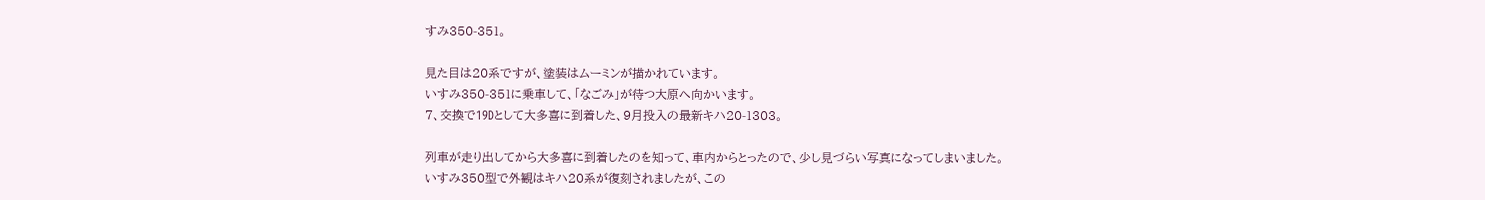すみ350-351。

見た目は20系ですが、塗装はムーミンが描かれています。
いすみ350-351に乗車して、「なごみ」が待つ大原へ向かいます。
7、交換で19Dとして大多喜に到着した、9月投入の最新キハ20-1303。

列車が走り出してから大多喜に到着したのを知って、車内からとったので、少し見づらい写真になってしまいました。
いすみ350型で外観はキハ20系が復刻されましたが、この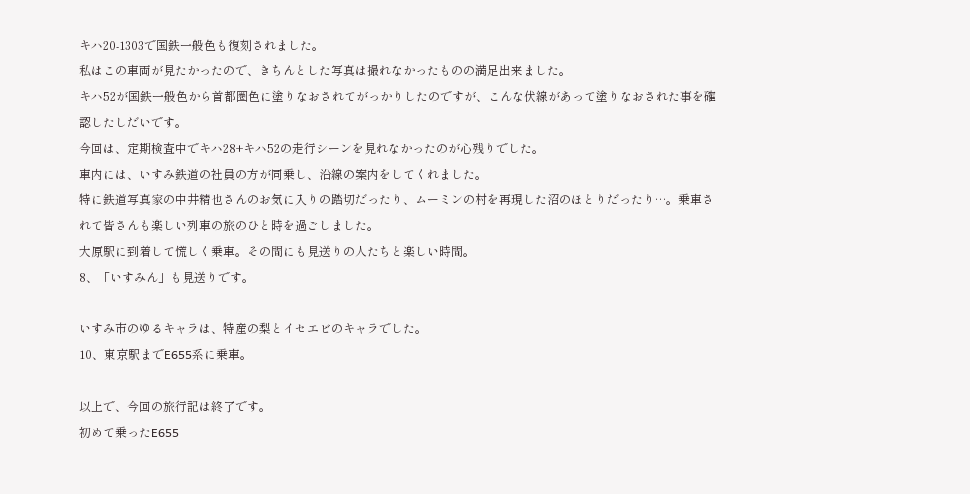キハ20-1303で国鉄一般色も復刻されました。
私はこの車両が見たかったので、きちんとした写真は撮れなかったものの満足出来ました。
キハ52が国鉄一般色から首都圏色に塗りなおされてがっかりしたのですが、こんな伏線があって塗りなおされた事を確認したしだいです。
今回は、定期検査中でキハ28+キハ52の走行シーンを見れなかったのが心残りでした。
車内には、いすみ鉄道の社員の方が同乗し、沿線の案内をしてくれました。
特に鉄道写真家の中井精也さんのお気に入りの踏切だったり、ムーミンの村を再現した沼のほとりだったり…。乗車されて皆さんも楽しい列車の旅のひと時を過ごしました。
大原駅に到着して慌しく乗車。その間にも見送りの人たちと楽しい時間。
8、「いすみん」も見送りです。

いすみ市のゆるキャラは、特産の梨とイセエビのキャラでした。
10、東京駅までE655系に乗車。

以上で、今回の旅行記は終了です。
初めて乗ったE655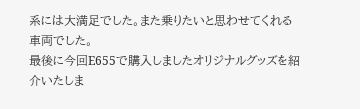系には大満足でした。また乗りたいと思わせてくれる車両でした。
最後に今回E655で購入しましたオリジナルグッズを紹介いたしま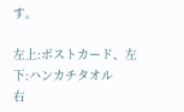す。

左上:ポストカード、左下:ハンカチタオル
右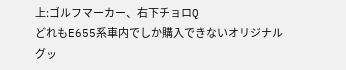上:ゴルフマーカー、右下チョロQ
どれもE655系車内でしか購入できないオリジナルグッ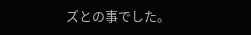ズとの事でした。